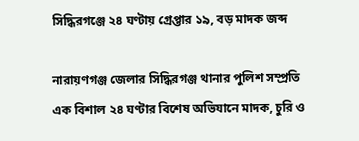সিদ্ধিরগঞ্জে ২৪ ঘণ্টায় গ্রেপ্তার ১৯, বড় মাদক জব্দ

নারায়ণগঞ্জ জেলার সিদ্ধিরগঞ্জ থানার পুলিশ সম্প্রতি এক বিশাল ২৪ ঘণ্টার বিশেষ অভিযানে মাদক, চুরি ও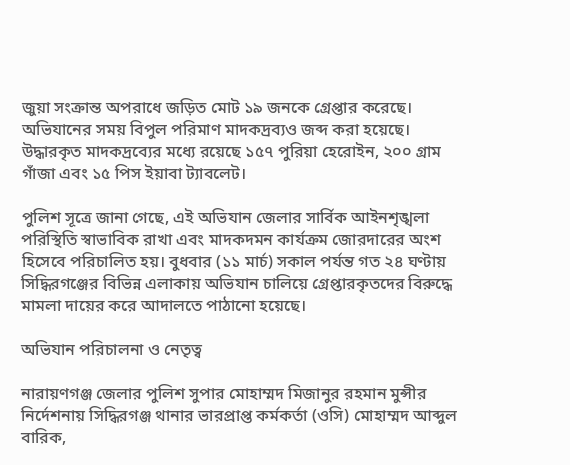জুয়া সংক্রান্ত অপরাধে জড়িত মোট ১৯ জনকে গ্রেপ্তার করেছে। অভিযানের সময় বিপুল পরিমাণ মাদকদ্রব্যও জব্দ করা হয়েছে। উদ্ধারকৃত মাদকদ্রব্যের মধ্যে রয়েছে ১৫৭ পুরিয়া হেরোইন, ২০০ গ্রাম গাঁজা এবং ১৫ পিস ইয়াবা ট্যাবলেট।

পুলিশ সূত্রে জানা গেছে, এই অভিযান জেলার সার্বিক আইনশৃঙ্খলা পরিস্থিতি স্বাভাবিক রাখা এবং মাদকদমন কার্যক্রম জোরদারের অংশ হিসেবে পরিচালিত হয়। বুধবার (১১ মার্চ) সকাল পর্যন্ত গত ২৪ ঘণ্টায় সিদ্ধিরগঞ্জের বিভিন্ন এলাকায় অভিযান চালিয়ে গ্রেপ্তারকৃতদের বিরুদ্ধে মামলা দায়ের করে আদালতে পাঠানো হয়েছে।

অভিযান পরিচালনা ও নেতৃত্ব

নারায়ণগঞ্জ জেলার পুলিশ সুপার মোহাম্মদ মিজানুর রহমান মুন্সীর নির্দেশনায় সিদ্ধিরগঞ্জ থানার ভারপ্রাপ্ত কর্মকর্তা (ওসি) মোহাম্মদ আব্দুল বারিক,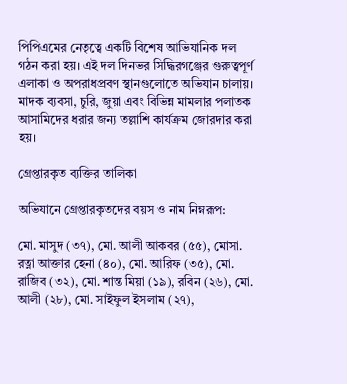পিপিএমের নেতৃত্বে একটি বিশেষ আভিযানিক দল গঠন করা হয়। এই দল দিনভর সিদ্ধিরগঞ্জের গুরুত্বপূর্ণ এলাকা ও অপরাধপ্রবণ স্থানগুলোতে অভিযান চালায়। মাদক ব্যবসা, চুরি, জুয়া এবং বিভিন্ন মামলার পলাতক আসামিদের ধরার জন্য তল্লাশি কার্যক্রম জোরদার করা হয়।

গ্রেপ্তারকৃত ব্যক্তির তালিকা

অভিযানে গ্রেপ্তারকৃতদের বয়স ও নাম নিম্নরূপ:

মো. মাসুদ (৩৭), মো. আলী আকবর (৫৫), মোসা. রত্না আক্তার হেনা (৪০), মো. আরিফ (৩৫), মো. রাজিব (৩২), মো. শান্ত মিয়া (১৯), রবিন (২৬), মো. আলী (২৮), মো. সাইফুল ইসলাম (২৭),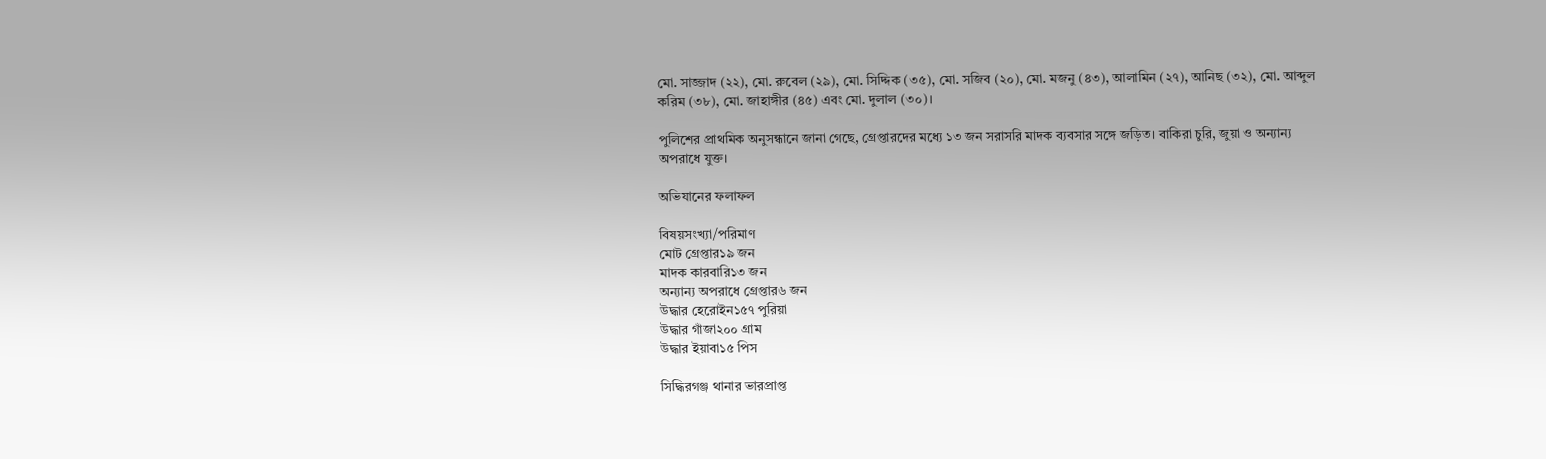মো. সাজ্জাদ (২২), মো. রুবেল (২৯), মো. সিদ্দিক (৩৫), মো. সজিব (২০), মো. মজনু (৪৩), আলামিন (২৭), আনিছ (৩২), মো. আব্দুল করিম (৩৮), মো. জাহাঙ্গীর (৪৫) এবং মো. দুলাল (৩০)।

পুলিশের প্রাথমিক অনুসন্ধানে জানা গেছে, গ্রেপ্তারদের মধ্যে ১৩ জন সরাসরি মাদক ব্যবসার সঙ্গে জড়িত। বাকিরা চুরি, জুয়া ও অন্যান্য অপরাধে যুক্ত।

অভিযানের ফলাফল

বিষয়সংখ্যা/পরিমাণ
মোট গ্রেপ্তার১৯ জন
মাদক কারবারি১৩ জন
অন্যান্য অপরাধে গ্রেপ্তার৬ জন
উদ্ধার হেরোইন১৫৭ পুরিয়া
উদ্ধার গাঁজা২০০ গ্রাম
উদ্ধার ইয়াবা১৫ পিস

সিদ্ধিরগঞ্জ থানার ভারপ্রাপ্ত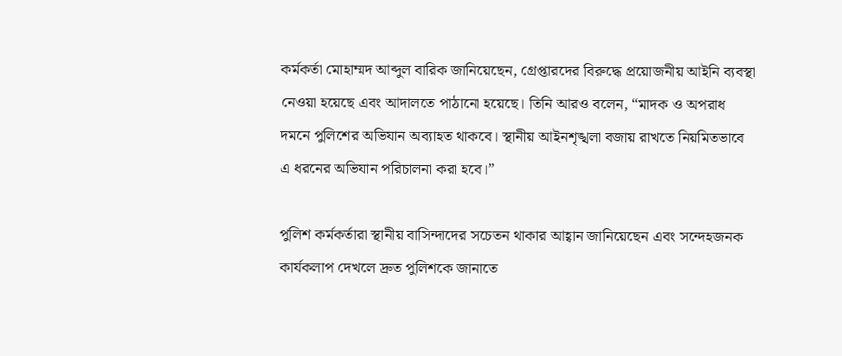কর্মকর্তা মোহাম্মদ আব্দুল বারিক জানিয়েছেন, গ্রেপ্তারদের বিরুদ্ধে প্রয়োজনীয় আইনি ব্যবস্থা নেওয়া হয়েছে এবং আদালতে পাঠানো হয়েছে। তিনি আরও বলেন, “মাদক ও অপরাধ দমনে পুলিশের অভিযান অব্যাহত থাকবে। স্থানীয় আইনশৃঙ্খলা বজায় রাখতে নিয়মিতভাবে এ ধরনের অভিযান পরিচালনা করা হবে।”

পুলিশ কর্মকর্তারা স্থানীয় বাসিন্দাদের সচেতন থাকার আহ্বান জানিয়েছেন এবং সন্দেহজনক কার্যকলাপ দেখলে দ্রুত পুলিশকে জানাতে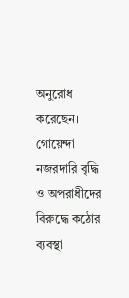অনুরোধ করেছেন। গোয়েন্দা নজরদারি বৃদ্ধি ও অপরাধীদের বিরুদ্ধে কঠোর ব্যবস্থা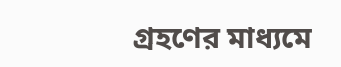গ্রহণের মাধ্যমে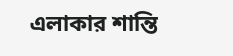এলাকার শান্তি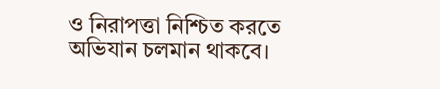ও নিরাপত্তা নিশ্চিত করতে অভিযান চলমান থাকবে।